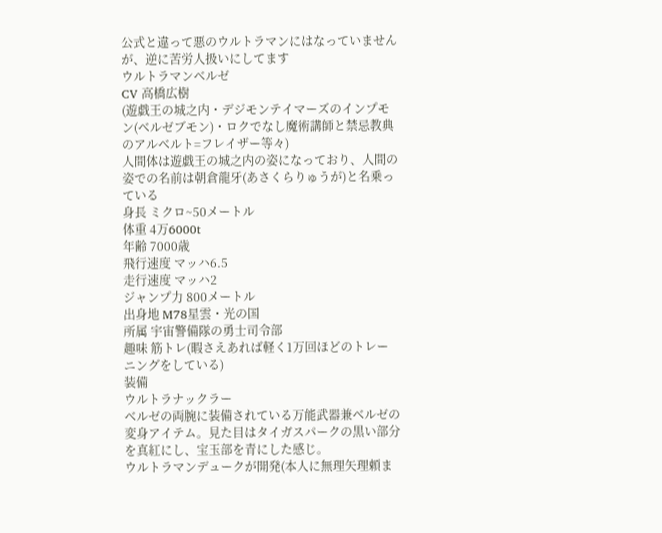公式と違って悪のウルトラマンにはなっていませんが、逆に苦労人扱いにしてます
ウルトラマンベルゼ
CV 高橋広樹
(遊戯王の城之内・デジモンテイマーズのインプモン(ベルゼブモン)・ロクでなし魔術講師と禁忌教典のアルベルト=フレイザー等々)
人間体は遊戯王の城之内の姿になっており、人間の姿での名前は朝倉龍牙(あさくらりゅうが)と名乗っている
身長 ミクロ~50メートル
体重 4万6000t
年齢 7000歳
飛行速度 マッハ6.5
走行速度 マッハ2
ジャンプ力 800メートル
出身地 M78星雲・光の国
所属 宇宙警備隊の勇士司令部
趣味 筋トレ(暇さえあれば軽く1万回ほどのトレーニングをしている)
装備
ウルトラナックラー
ベルゼの両腕に装備されている万能武器兼ベルゼの変身アイテム。見た目はタイガスパークの黒い部分を真紅にし、宝玉部を青にした感じ。
ウルトラマンデュークが開発(本人に無理矢理頼ま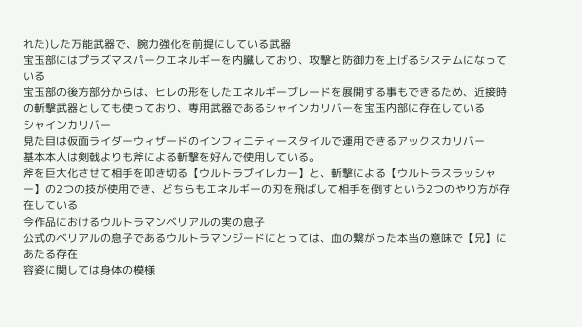れた)した万能武器で、腕力強化を前提にしている武器
宝玉部にはプラズマスパークエネルギーを内臓しており、攻撃と防御力を上げるシステムになっている
宝玉部の後方部分からは、ヒレの形をしたエネルギーブレードを展開する事もできるため、近接時の斬撃武器としても使っており、専用武器であるシャインカリバーを宝玉内部に存在している
シャインカリバー
見た目は仮面ライダーウィザードのインフィニティースタイルで運用できるアックスカリバー
基本本人は剣戟よりも斧による斬撃を好んで使用している。
斧を巨大化させて相手を叩き切る【ウルトラブイレカー】と、斬撃による【ウルトラスラッシャー】の2つの技が使用でき、どちらもエネルギーの刃を飛ばして相手を倒すという2つのやり方が存在している
今作品におけるウルトラマンベリアルの実の息子
公式のベリアルの息子であるウルトラマンジードにとっては、血の繋がった本当の意味で【兄】にあたる存在
容姿に関しては身体の模様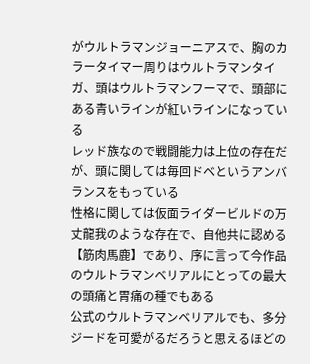がウルトラマンジョーニアスで、胸のカラータイマー周りはウルトラマンタイガ、頭はウルトラマンフーマで、頭部にある青いラインが紅いラインになっている
レッド族なので戦闘能力は上位の存在だが、頭に関しては毎回ドベというアンバランスをもっている
性格に関しては仮面ライダービルドの万丈龍我のような存在で、自他共に認める【筋肉馬鹿】であり、序に言って今作品のウルトラマンベリアルにとっての最大の頭痛と胃痛の種でもある
公式のウルトラマンベリアルでも、多分ジードを可愛がるだろうと思えるほどの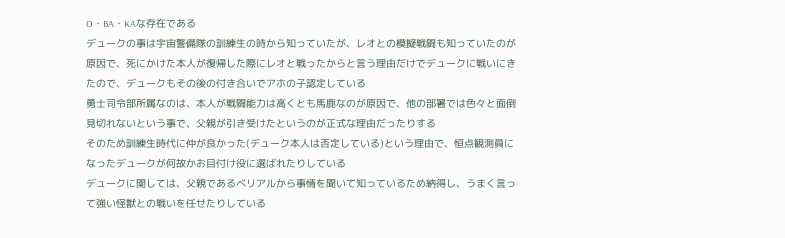O・BA・KAな存在である
デュークの事は宇宙警備隊の訓練生の時から知っていたが、レオとの模擬戦闘も知っていたのが原因で、死にかけた本人が復帰した際にレオと戦ったからと言う理由だけでデュークに戦いにきたので、デュークもその後の付き合いでアホの子認定している
勇士司令部所属なのは、本人が戦闘能力は高くとも馬鹿なのが原因で、他の部署では色々と面倒見切れないという事で、父親が引き受けたというのが正式な理由だったりする
そのため訓練生時代に仲が良かった(デューク本人は否定している)という理由で、恒点観測員になったデュークが何故かお目付け役に選ばれたりしている
デュークに関しては、父親であるベリアルから事情を聞いて知っているため納得し、うまく言って強い怪獣との戦いを任せたりしている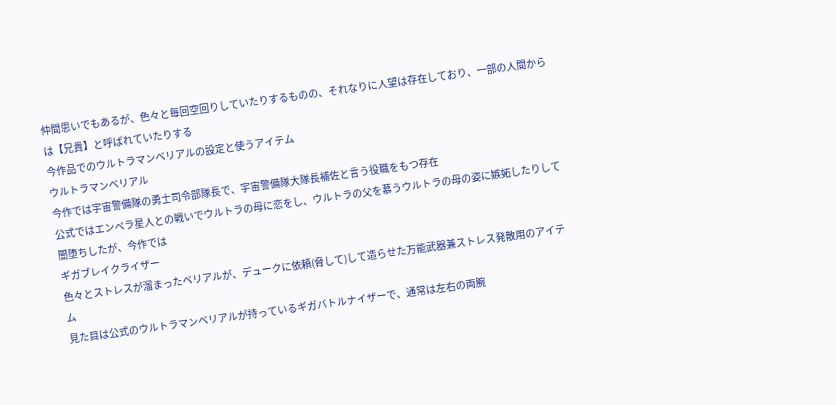仲間思いでもあるが、色々と毎回空回りしていたりするものの、それなりに人望は存在しており、一部の人間からは【兄貴】と呼ばれていたりする
今作品でのウルトラマンベリアルの設定と使うアイテム
ウルトラマンベリアル
今作では宇宙警備隊の勇士司令部隊長で、宇宙警備隊大隊長補佐と言う役職をもつ存在
公式ではエンペラ星人との戦いでウルトラの母に恋をし、ウルトラの父を慕うウルトラの母の姿に嫉妬したりして闇堕ちしたが、今作では
ギガブレイクライザー
色々とストレスが溜まったベリアルが、デュークに依頼(脅して)して造らせた万能武器兼ストレス発散用のアイテム
見た目は公式のウルトラマンベリアルが持っているギガバトルナイザーで、通常は左右の両腕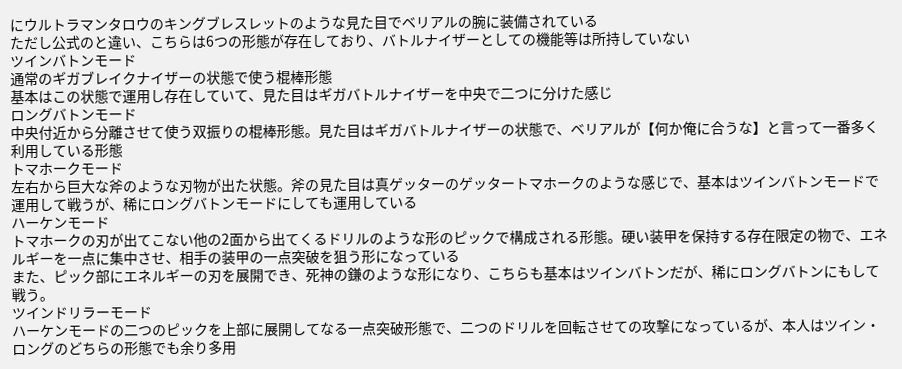にウルトラマンタロウのキングブレスレットのような見た目でベリアルの腕に装備されている
ただし公式のと違い、こちらは6つの形態が存在しており、バトルナイザーとしての機能等は所持していない
ツインバトンモード
通常のギガブレイクナイザーの状態で使う棍棒形態
基本はこの状態で運用し存在していて、見た目はギガバトルナイザーを中央で二つに分けた感じ
ロングバトンモード
中央付近から分離させて使う双振りの棍棒形態。見た目はギガバトルナイザーの状態で、ベリアルが【何か俺に合うな】と言って一番多く利用している形態
トマホークモード
左右から巨大な斧のような刃物が出た状態。斧の見た目は真ゲッターのゲッタートマホークのような感じで、基本はツインバトンモードで運用して戦うが、稀にロングバトンモードにしても運用している
ハーケンモード
トマホークの刃が出てこない他の2面から出てくるドリルのような形のピックで構成される形態。硬い装甲を保持する存在限定の物で、エネルギーを一点に集中させ、相手の装甲の一点突破を狙う形になっている
また、ピック部にエネルギーの刃を展開でき、死神の鎌のような形になり、こちらも基本はツインバトンだが、稀にロングバトンにもして戦う。
ツインドリラーモード
ハーケンモードの二つのピックを上部に展開してなる一点突破形態で、二つのドリルを回転させての攻撃になっているが、本人はツイン・ロングのどちらの形態でも余り多用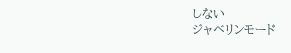しない
ジャベリンモード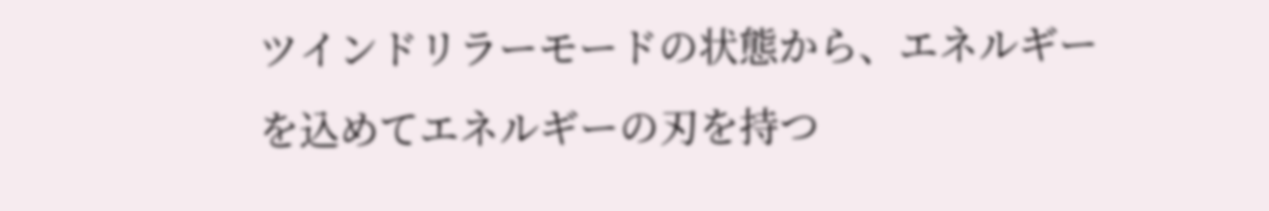ツインドリラーモードの状態から、エネルギーを込めてエネルギーの刃を持つ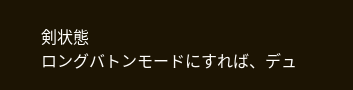剣状態
ロングバトンモードにすれば、デュ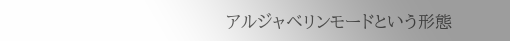アルジャベリンモードという形態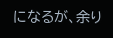になるが、余り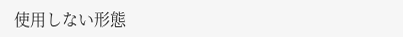使用しない形態